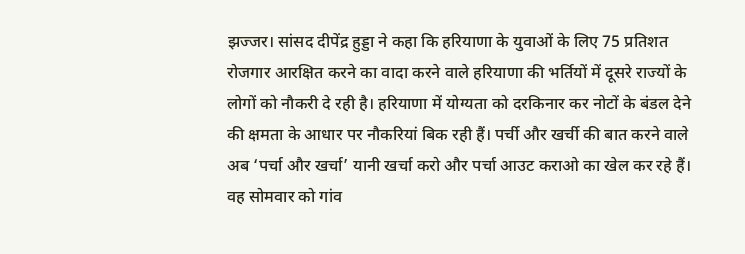झज्जर। सांसद दीपेंद्र हुड्डा ने कहा कि हरियाणा के युवाओं के लिए 75 प्रतिशत रोजगार आरक्षित करने का वादा करने वाले हरियाणा की भर्तियों में दूसरे राज्यों के लोगों को नौकरी दे रही है। हरियाणा में योग्यता को दरकिनार कर नोटों के बंडल देने की क्षमता के आधार पर नौकरियां बिक रही हैं। पर्ची और खर्ची की बात करने वाले अब ‘पर्चा और खर्चा’ यानी खर्चा करो और पर्चा आउट कराओ का खेल कर रहे हैं।
वह सोमवार को गांव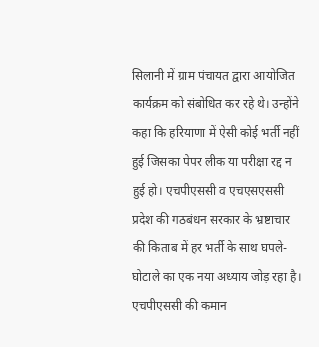सिलानी में ग्राम पंचायत द्वारा आयोजित कार्यक्रम को संबोधित कर रहे थे। उन्होंने कहा कि हरियाणा में ऐसी कोई भर्ती नहीं हुई जिसका पेपर लीक या परीक्षा रद्द न हुई हो। एचपीएससी व एचएसएससी प्रदेश की गठबंधन सरकार के भ्रष्टाचार की किताब में हर भर्ती के साथ घपले-घोटाले का एक नया अध्याय जोड़ रहा है। एचपीएससी की कमान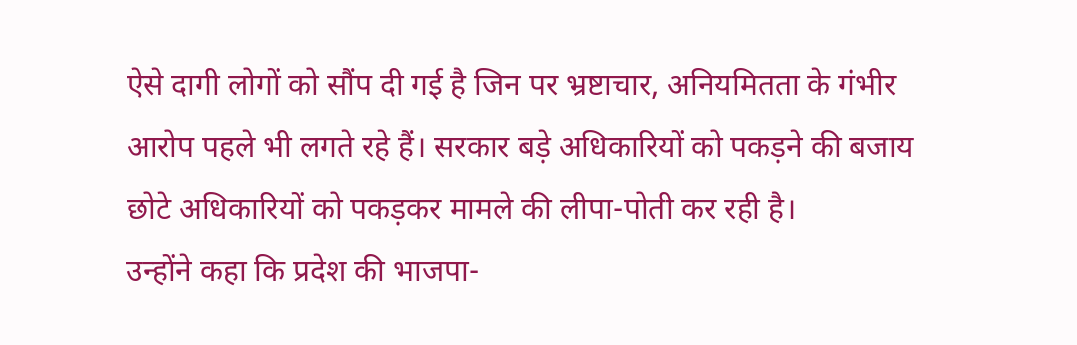ऐसे दागी लोगों को सौंप दी गई है जिन पर भ्रष्टाचार, अनियमितता के गंभीर आरोप पहले भी लगते रहे हैं। सरकार बड़े अधिकारियों को पकड़ने की बजाय छोटे अधिकारियों को पकड़कर मामले की लीपा-पोती कर रही है।
उन्होंने कहा कि प्रदेश की भाजपा-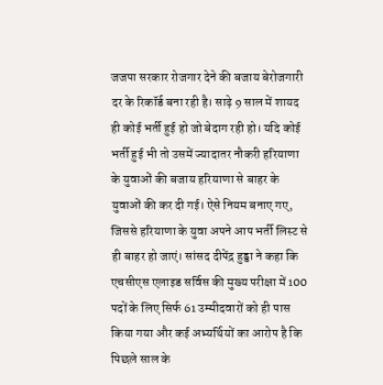जजपा सरकार रोजगार देने की बजाय बेरोजगारी दर के रिकॉर्ड बना रही है। साढ़े 9 साल में शायद ही कोई भर्ती हुई हो जो बेदाग रही हो। यदि कोई भर्ती हुई भी तो उसमें ज्यादातर नौकरी हरियाणा के युवाओं की बजाय हरियाणा से बाहर के युवाओं की कर दी गई। ऐसे नियम बनाए गए, जिससे हरियाणा के युवा अपने आप भर्ती लिस्ट से ही बाहर हो जाएं। सांसद दीपेंद्र हुड्डा ने कहा कि एचसीएस एलाइड सर्विस की मुख्य परीक्षा में 100 पदों के लिए सिर्फ 61 उम्मीदवारों को ही पास किया गया और कई अभ्यर्थियों का आरोप है कि पिछले साल के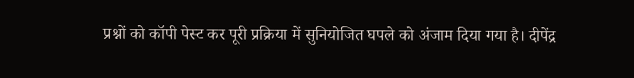प्रश्नों को कॉपी पेस्ट कर पूरी प्रक्रिया में सुनियोजित घपले को अंजाम दिया गया है। दीपेंद्र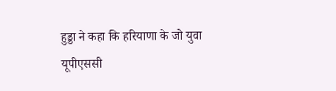हुड्डा ने कहा कि हरियाणा के जो युवा यूपीएससी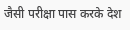जैसी परीक्षा पास करके देश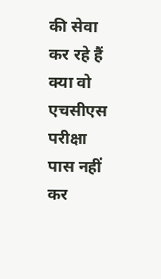की सेवा कर रहे हैं क्या वो एचसीएस परीक्षा पास नहीं कर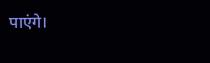पाएंगे।